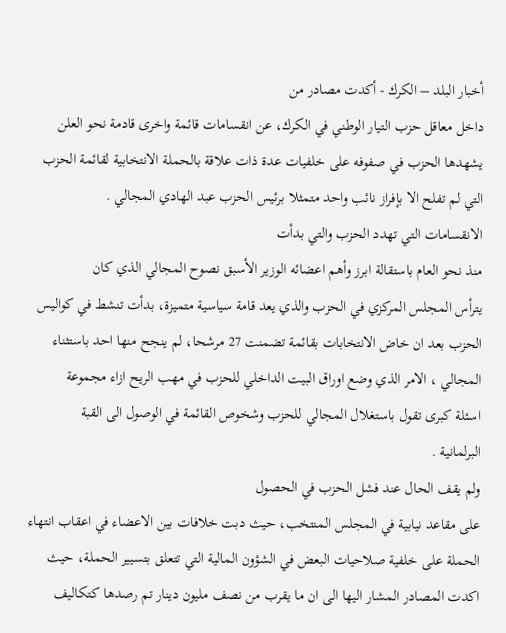أخبار البلد – الكرك - أكدت مصادر من
داخل معاقل حزب التيار الوطني في الكرك، عن انقسامات قائمة واخرى قادمة نحو العلن
يشهدها الحزب في صفوفه على خلفيات عدة ذات علاقة بالحملة الانتخابية لقائمة الحزب
التي لم تفلح الا بإفراز نائب واحد متمثلا برئيس الحزب عبد الهادي المجالي .
الانقسامات التي تهدد الحزب والتي بدأت
منذ نحو العام باستقالة ابرز وأهم اعضائه الوزير الأسبق نصوح المجالي الذي كان
يترأس المجلس المركزي في الحزب والذي يعد قامة سياسية متميزة، بدأت تنشط في كواليس
الحزب بعد ان خاض الانتخابات بقائمة تضمنت 27 مرشحا، لم ينجح منها احد باستثناء
المجالي ، الامر الذي وضع اوراق البيت الداخلي للحزب في مهب الريح ازاء مجموعة
اسئلة كبرى تقول باستغلال المجالي للحزب وشخوص القائمة في الوصول الى القبة
البرلمانية .
ولم يقف الحال عند فشل الحزب في الحصول
على مقاعد نيابية في المجلس المنتخب، حيث دبت خلافات بين الاعضاء في اعقاب انتهاء
الحملة على خلفية صلاحيات البعض في الشؤون المالية التي تتعلق بتسيير الحملة، حيث
اكدت المصادر المشار اليها الى ان ما يقرب من نصف مليون دينار تم رصدها كتكاليف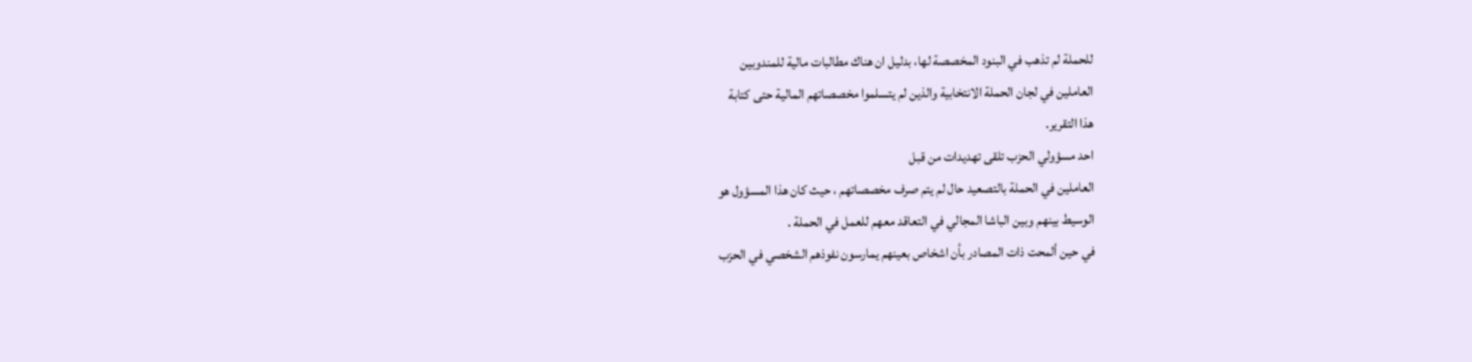للحملة لم تذهب في البنود المخصصة لها، بدليل ان هناك مطالبات مالية للمندوبين
العاملين في لجان الحملة الانتخابية والذين لم يتسلموا مخصصاتهم المالية حتى كتابة
هذا التقرير.
احد مسؤولي الحزب تلقى تهديدات من قبل
العاملين في الحملة بالتصعيد حال لم يتم صرف مخصصاتهم ، حيث كان هذا المسؤول هو
الوسيط بينهم وبين الباشا المجالي في التعاقد معهم للعمل في الحملة .
في حين ألمحت ذات المصادر بأن اشخاص بعينهم يمارسون نفوذهم الشخصي في الحزب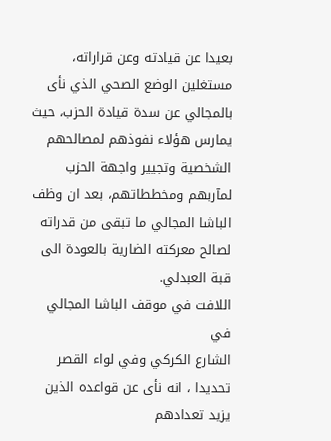بعيدا عن قيادته وعن قراراته، مستغلين الوضع الصحي الذي نأى بالمجالي عن سدة قيادة الحزب، حيث يمارس هؤلاء نفوذهم لمصالحهم الشخصية وتجيير واجهة الحزب لمآربهم ومخططاتهم، بعد ان وظف الباشا المجالي ما تبقى من قدراته لصالح معركته الضارية بالعودة الى قبة العبدلي.
اللافت في موقف الباشا المجالي في
الشارع الكركي وفي لواء القصر تحديدا ، انه نأى عن قواعده الذين يزيد تعدادهم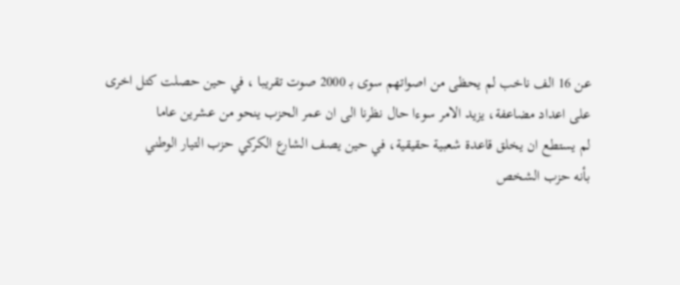عن 16 الف ناخب لم يحظى من اصواتهم سوى بـ 2000 صوت تقريبا ، في حين حصلت كتل اخرى
على اعداد مضاعفة، يزيد الامر سوءا حال نظرنا الى ان عمر الحزب ينحو من عشرين عاما
لم يستطع ان يخلق قاعدة شعبية حقيقية، في حين يصف الشارع الكركي حزب التيار الوطني
بأنه حزب الشخص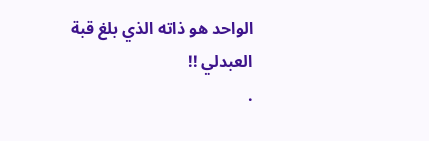الواحد هو ذاته الذي بلغ قبة العبدلي !!
.